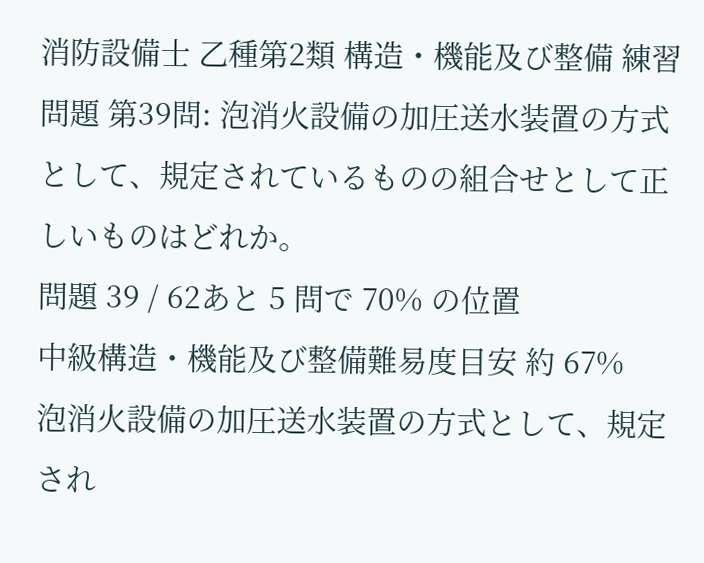消防設備士 乙種第2類 構造・機能及び整備 練習問題 第39問: 泡消火設備の加圧送水装置の方式として、規定されているものの組合せとして正しいものはどれか。
問題 39 / 62あと 5 問で 70% の位置
中級構造・機能及び整備難易度目安 約 67%
泡消火設備の加圧送水装置の方式として、規定され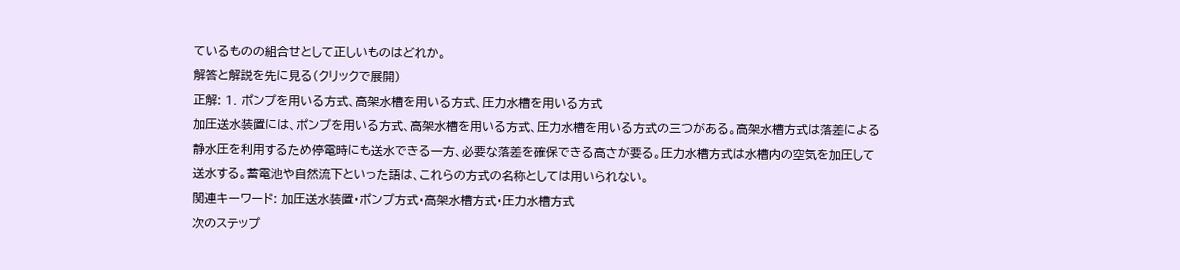ているものの組合せとして正しいものはどれか。
解答と解説を先に見る(クリックで展開)
正解: 1. ポンプを用いる方式、高架水槽を用いる方式、圧力水槽を用いる方式
加圧送水装置には、ポンプを用いる方式、高架水槽を用いる方式、圧力水槽を用いる方式の三つがある。高架水槽方式は落差による静水圧を利用するため停電時にも送水できる一方、必要な落差を確保できる高さが要る。圧力水槽方式は水槽内の空気を加圧して送水する。蓄電池や自然流下といった語は、これらの方式の名称としては用いられない。
関連キーワード: 加圧送水装置・ポンプ方式・高架水槽方式・圧力水槽方式
次のステップ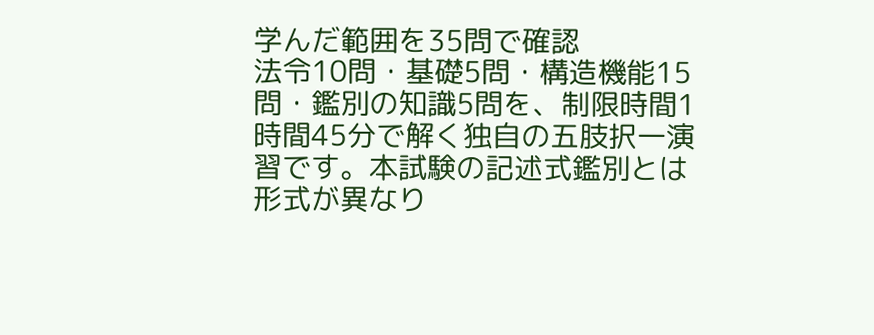学んだ範囲を35問で確認
法令10問・基礎5問・構造機能15問・鑑別の知識5問を、制限時間1時間45分で解く独自の五肢択一演習です。本試験の記述式鑑別とは形式が異なり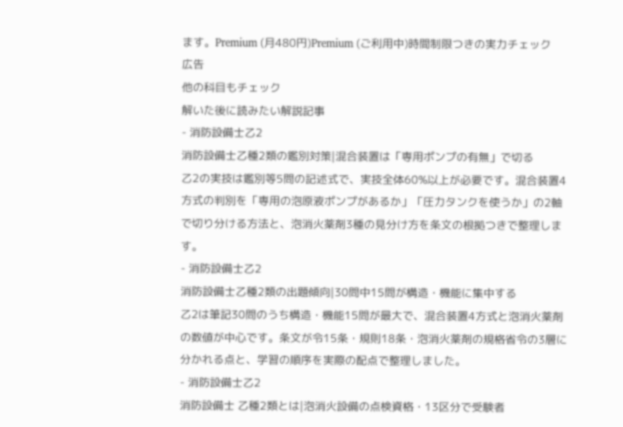ます。Premium (月480円)Premium (ご利用中)時間制限つきの実力チェック
広告
他の科目もチェック
解いた後に読みたい解説記事
- 消防設備士乙2
消防設備士乙種2類の鑑別対策|混合装置は「専用ポンプの有無」で切る
乙2の実技は鑑別等5問の記述式で、実技全体60%以上が必要です。混合装置4方式の判別を「専用の泡原液ポンプがあるか」「圧力タンクを使うか」の2軸で切り分ける方法と、泡消火薬剤3種の見分け方を条文の根拠つきで整理します。
- 消防設備士乙2
消防設備士乙種2類の出題傾向|30問中15問が構造・機能に集中する
乙2は筆記30問のうち構造・機能15問が最大で、混合装置4方式と泡消火薬剤の数値が中心です。条文が令15条・規則18条・泡消火薬剤の規格省令の3層に分かれる点と、学習の順序を実際の配点で整理しました。
- 消防設備士乙2
消防設備士 乙種2類とは|泡消火設備の点検資格・13区分で受験者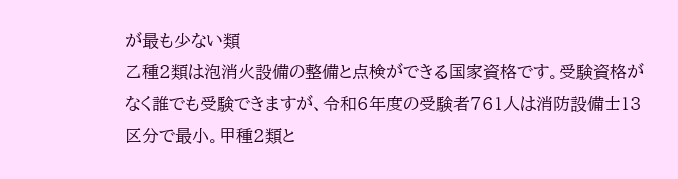が最も少ない類
乙種2類は泡消火設備の整備と点検ができる国家資格です。受験資格がなく誰でも受験できますが、令和6年度の受験者761人は消防設備士13区分で最小。甲種2類と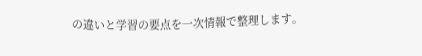の違いと学習の要点を一次情報で整理します。